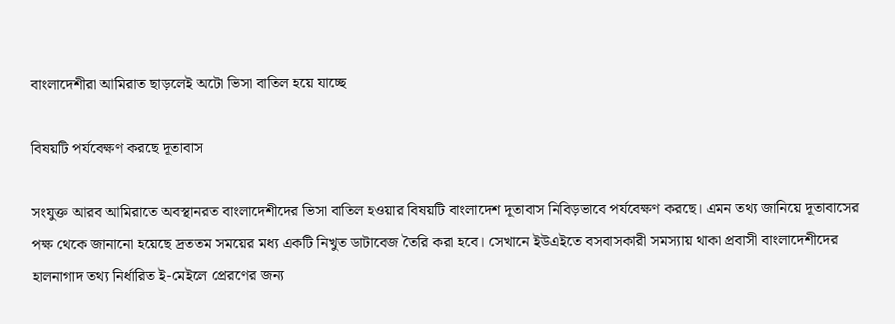বাংলাদেশীরা আমিরাত ছাড়লেই অটো ভিসা বাতিল হয়ে যাচ্ছে

বিষয়টি পর্যবেক্ষণ করছে দূতাবাস

সংযুক্ত আরব আমিরাতে অবস্থানরত বাংলাদেশীদের ভিসা বাতিল হওয়ার বিষয়টি বাংলাদেশ দূতাবাস নিবিড়ভাবে পর্যবেক্ষণ করছে। এমন তথ্য জানিয়ে দূতাবাসের পক্ষ থেকে জানানো হয়েছে দ্রততম সময়ের মধ্য একটি নিখুত ডাটাবেজ তৈরি করা হবে। সেখানে ইউএইতে বসবাসকারী সমস্যায় থাকা প্রবাসী বাংলাদেশীদের হালনাগাদ তথ্য নির্ধারিত ই-মেইলে প্রেরণের জন্য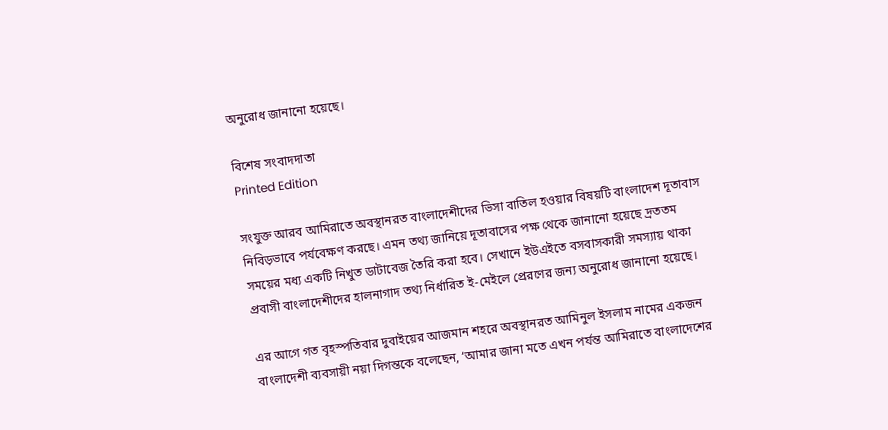অনুরোধ জানানো হয়েছে।

বিশেষ সংবাদদাতা
Printed Edition

সংযুক্ত আরব আমিরাতে অবস্থানরত বাংলাদেশীদের ভিসা বাতিল হওয়ার বিষয়টি বাংলাদেশ দূতাবাস নিবিড়ভাবে পর্যবেক্ষণ করছে। এমন তথ্য জানিয়ে দূতাবাসের পক্ষ থেকে জানানো হয়েছে দ্রততম সময়ের মধ্য একটি নিখুত ডাটাবেজ তৈরি করা হবে। সেখানে ইউএইতে বসবাসকারী সমস্যায় থাকা প্রবাসী বাংলাদেশীদের হালনাগাদ তথ্য নির্ধারিত ই-মেইলে প্রেরণের জন্য অনুরোধ জানানো হয়েছে।

এর আগে গত বৃহস্পতিবার দুবাইয়ের আজমান শহরে অবস্থানরত আমিনুল ইসলাম নামের একজন বাংলাদেশী ব্যবসায়ী নয়া দিগন্তকে বলেছেন, ‘আমার জানা মতে এখন পর্যন্ত আমিরাতে বাংলাদেশের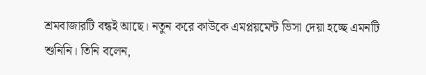শ্রমবাজারটি বন্ধই আছে। নতুন করে কাউকে এমপ্লয়মেন্ট ভিসা দেয়া হচ্ছে এমনটি শুনিনি। তিনি বলেন,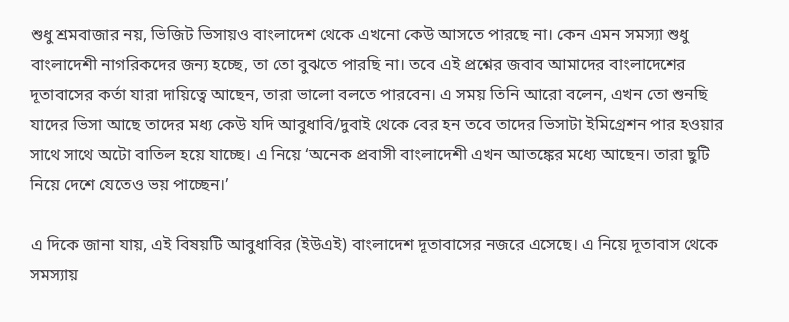শুধু শ্রমবাজার নয়, ভিজিট ভিসায়ও বাংলাদেশ থেকে এখনো কেউ আসতে পারছে না। কেন এমন সমস্যা শুধু বাংলাদেশী নাগরিকদের জন্য হচ্ছে, তা তো বুঝতে পারছি না। তবে এই প্রশ্নের জবাব আমাদের বাংলাদেশের দূতাবাসের কর্তা যারা দায়িত্বে আছেন, তারা ভালো বলতে পারবেন। এ সময় তিনি আরো বলেন, এখন তো শুনছি যাদের ভিসা আছে তাদের মধ্য কেউ যদি আবুধাবি/দুবাই থেকে বের হন তবে তাদের ভিসাটা ইমিগ্রেশন পার হওয়ার সাথে সাথে অটো বাতিল হয়ে যাচ্ছে। এ নিয়ে ‘অনেক প্রবাসী বাংলাদেশী এখন আতঙ্কের মধ্যে আছেন। তারা ছুটি নিয়ে দেশে যেতেও ভয় পাচ্ছেন।’

এ দিকে জানা যায়, এই বিষয়টি আবুধাবির (ইউএই) বাংলাদেশ দূতাবাসের নজরে এসেছে। এ নিয়ে দূতাবাস থেকে সমস্যায়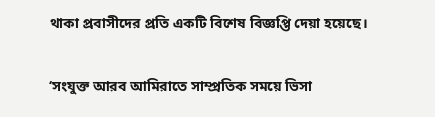থাকা প্রবাসীদের প্রতি একটি বিশেষ বিজ্ঞপ্তি দেয়া হয়েছে।

‘সংযুক্ত আরব আমিরাতে সাম্প্রতিক সময়ে ভিসা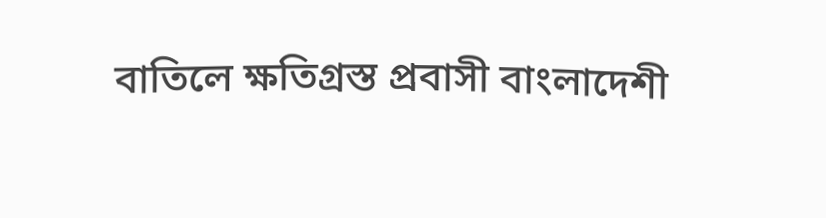বাতিলে ক্ষতিগ্রস্ত প্রবাসী বাংলাদেশী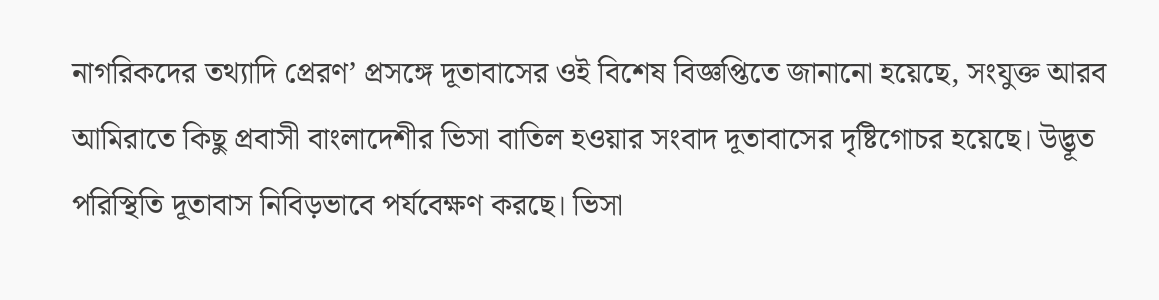নাগরিকদের তথ্যাদি প্রেরণ’ প্রসঙ্গে দূতাবাসের ওই বিশেষ বিজ্ঞপ্তিতে জানানো হয়েছে, সংযুক্ত আরব আমিরাতে কিছু প্রবাসী বাংলাদেশীর ভিসা বাতিল হওয়ার সংবাদ দূতাবাসের দৃষ্টিগোচর হয়েছে। উদ্ভূত পরিস্থিতি দূতাবাস নিবিড়ভাবে পর্যবেক্ষণ করছে। ভিসা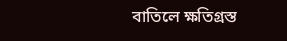বাতিলে ক্ষতিগ্রস্ত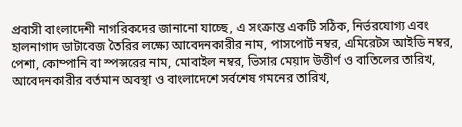প্রবাসী বাংলাদেশী নাগরিকদের জানানো যাচ্ছে, এ সংক্রান্ত একটি সঠিক, নির্ভরযোগ্য এবং হালনাগাদ ডাটাবেজ তৈরির লক্ষ্যে আবেদনকারীর নাম, পাসপোর্ট নম্বর, এমিরেটস আইডি নম্বর, পেশা, কোম্পানি বা স্পন্সরের নাম, মোবাইল নম্বর, ভিসার মেয়াদ উত্তীর্ণ ও বাতিলের তারিখ, আবেদনকারীর বর্তমান অবস্থা ও বাংলাদেশে সর্বশেষ গমনের তারিখ,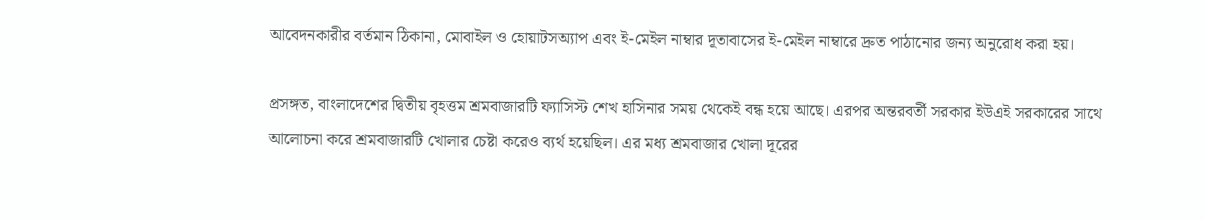আবেদনকারীর বর্তমান ঠিকানা, মোবাইল ও হোয়াটসঅ্যাপ এবং ই-মেইল নাম্বার দূতাবাসের ই-মেইল নাম্বারে দ্রুত পাঠানোর জন্য অনুরোধ করা হয়।

প্রসঙ্গত, বাংলাদেশের দ্বিতীয় বৃহত্তম শ্রমবাজারটি ফ্যাসিস্ট শেখ হাসিনার সময় থেকেই বন্ধ হয়ে আছে। এরপর অন্তরবর্তী সরকার ইউএই সরকারের সাথে আলোচনা করে শ্রমবাজারটি খোলার চেষ্টা করেও ব্যর্থ হয়েছিল। এর মধ্য শ্রমবাজার খোলা দূরের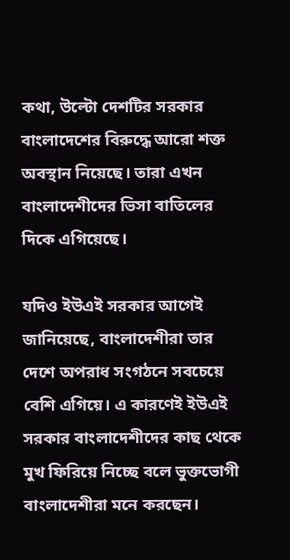কথা, উল্টো দেশটির সরকার বাংলাদেশের বিরুদ্ধে আরো শক্ত অবস্থান নিয়েছে। তারা এখন বাংলাদেশীদের ভিসা বাতিলের দিকে এগিয়েছে।

যদিও ইউএই সরকার আগেই জানিয়েছে, বাংলাদেশীরা তার দেশে অপরাধ সংগঠনে সবচেয়ে বেশি এগিয়ে। এ কারণেই ইউএই সরকার বাংলাদেশীদের কাছ থেকে মুখ ফিরিয়ে নিচ্ছে বলে ভুক্তভোগী বাংলাদেশীরা মনে করছেন।